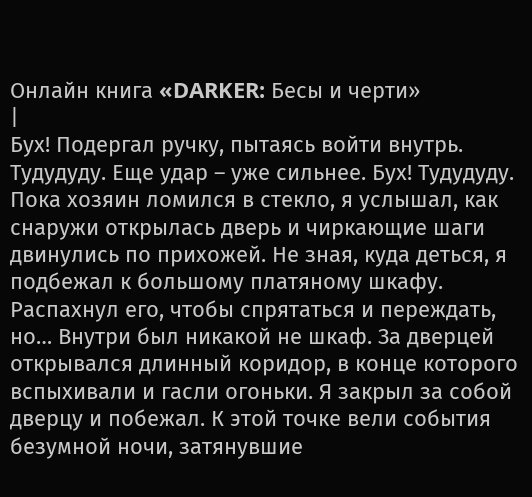Онлайн книга «DARKER: Бесы и черти»
|
Бух! Подергал ручку, пытаясь войти внутрь. Тудудуду. Еще удар – уже сильнее. Бух! Тудудуду. Пока хозяин ломился в стекло, я услышал, как снаружи открылась дверь и чиркающие шаги двинулись по прихожей. Не зная, куда деться, я подбежал к большому платяному шкафу. Распахнул его, чтобы спрятаться и переждать, но… Внутри был никакой не шкаф. За дверцей открывался длинный коридор, в конце которого вспыхивали и гасли огоньки. Я закрыл за собой дверцу и побежал. К этой точке вели события безумной ночи, затянувшие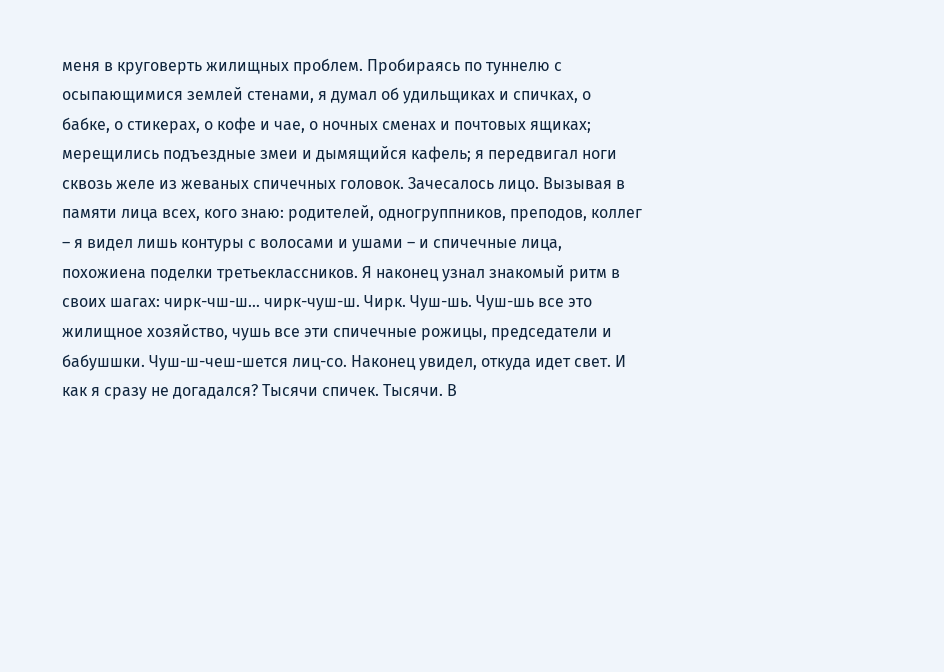меня в круговерть жилищных проблем. Пробираясь по туннелю с осыпающимися землей стенами, я думал об удильщиках и спичках, о бабке, о стикерах, о кофе и чае, о ночных сменах и почтовых ящиках; мерещились подъездные змеи и дымящийся кафель; я передвигал ноги сквозь желе из жеваных спичечных головок. Зачесалось лицо. Вызывая в памяти лица всех, кого знаю: родителей, одногруппников, преподов, коллег – я видел лишь контуры с волосами и ушами – и спичечные лица, похожиена поделки третьеклассников. Я наконец узнал знакомый ритм в своих шагах: чирк-чш-ш… чирк-чуш-ш. Чирк. Чуш-шь. Чуш-шь все это жилищное хозяйство, чушь все эти спичечные рожицы, председатели и бабушшки. Чуш-ш-чеш-шется лиц-со. Наконец увидел, откуда идет свет. И как я сразу не догадался? Тысячи спичек. Тысячи. В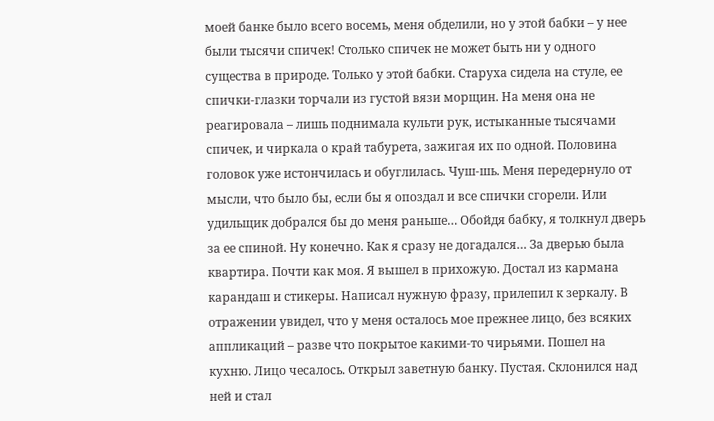моей банке было всего восемь, меня обделили, но у этой бабки – у нее были тысячи спичек! Столько спичек не может быть ни у одного существа в природе. Только у этой бабки. Старуха сидела на стуле, ее спички-глазки торчали из густой вязи морщин. На меня она не реагировала – лишь поднимала культи рук, истыканные тысячами спичек, и чиркала о край табурета, зажигая их по одной. Половина головок уже истончилась и обуглилась. Чуш-шь. Меня передернуло от мысли, что было бы, если бы я опоздал и все спички сгорели. Или удильщик добрался бы до меня раньше… Обойдя бабку, я толкнул дверь за ее спиной. Ну конечно. Как я сразу не догадался… За дверью была квартира. Почти как моя. Я вышел в прихожую. Достал из кармана карандаш и стикеры. Написал нужную фразу, прилепил к зеркалу. В отражении увидел, что у меня осталось мое прежнее лицо, без всяких аппликаций – разве что покрытое какими-то чирьями. Пошел на кухню. Лицо чесалось. Открыл заветную банку. Пустая. Склонился над ней и стал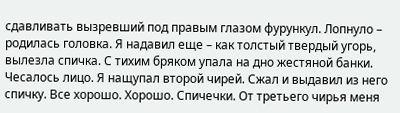сдавливать вызревший под правым глазом фурункул. Лопнуло – родилась головка. Я надавил еще – как толстый твердый угорь, вылезла спичка. С тихим бряком упала на дно жестяной банки. Чесалось лицо. Я нащупал второй чирей. Сжал и выдавил из него спичку. Все хорошо. Хорошо. Спичечки. От третьего чирья меня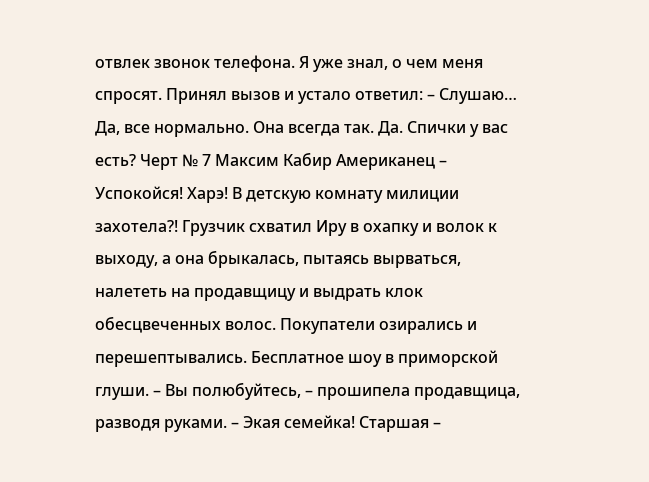отвлек звонок телефона. Я уже знал, о чем меня спросят. Принял вызов и устало ответил: – Слушаю… Да, все нормально. Она всегда так. Да. Спички у вас есть? Черт № 7 Максим Кабир Американец – Успокойся! Харэ! В детскую комнату милиции захотела?! Грузчик схватил Иру в охапку и волок к выходу, а она брыкалась, пытаясь вырваться, налететь на продавщицу и выдрать клок обесцвеченных волос. Покупатели озирались и перешептывались. Бесплатное шоу в приморской глуши. – Вы полюбуйтесь, – прошипела продавщица, разводя руками. – Экая семейка! Старшая –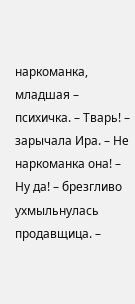наркоманка, младшая – психичка. – Тварь! – зарычала Ира. – Не наркоманка она! – Ну да! – брезгливо ухмыльнулась продавщица. –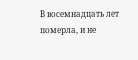В восемнадцать лет померла, и не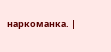наркоманка. |